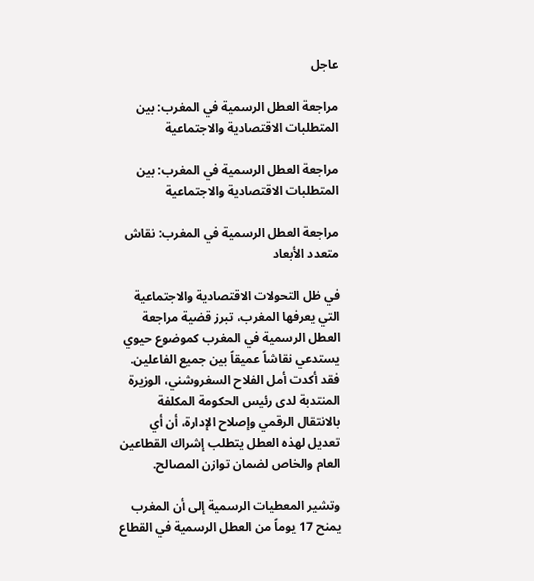عاجل

مراجعة العطل الرسمية في المغرب: بين المتطلبات الاقتصادية والاجتماعية

مراجعة العطل الرسمية في المغرب: بين المتطلبات الاقتصادية والاجتماعية

مراجعة العطل الرسمية في المغرب: نقاش متعدد الأبعاد

في ظل التحولات الاقتصادية والاجتماعية التي يعرفها المغرب، تبرز قضية مراجعة العطل الرسمية في المغرب كموضوع حيوي يستدعي نقاشاً عميقاً بين جميع الفاعلين. فقد أكدت أمل الفلاح السغروشني، الوزيرة المنتدبة لدى رئيس الحكومة المكلفة بالانتقال الرقمي وإصلاح الإدارة، أن أي تعديل لهذه العطل يتطلب إشراك القطاعين العام والخاص لضمان توازن المصالح.

وتشير المعطيات الرسمية إلى أن المغرب يمنح 17 يوماً من العطل الرسمية في القطاع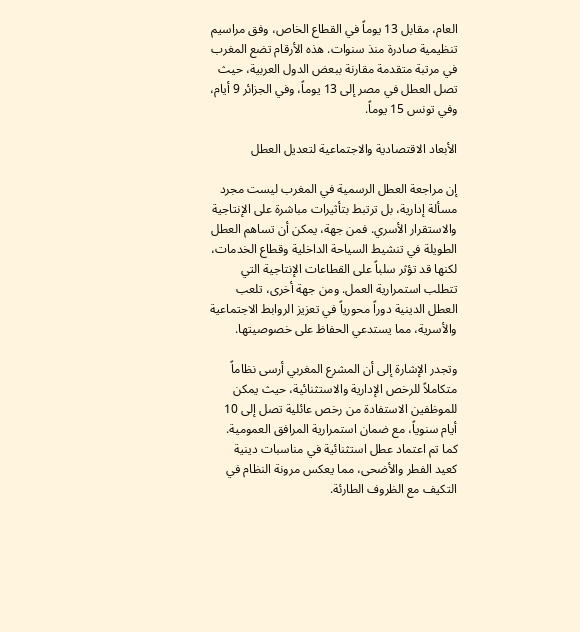العام، مقابل 13 يوماً في القطاع الخاص، وفق مراسيم تنظيمية صادرة منذ سنوات. هذه الأرقام تضع المغرب في مرتبة متقدمة مقارنة ببعض الدول العربية، حيث تصل العطل في مصر إلى 13 يوماً، وفي الجزائر 9 أيام، وفي تونس 15 يوماً.

الأبعاد الاقتصادية والاجتماعية لتعديل العطل

إن مراجعة العطل الرسمية في المغرب ليست مجرد مسألة إدارية، بل ترتبط بتأثيرات مباشرة على الإنتاجية والاستقرار الأسري. فمن جهة، يمكن أن تساهم العطل الطويلة في تنشيط السياحة الداخلية وقطاع الخدمات، لكنها قد تؤثر سلباً على القطاعات الإنتاجية التي تتطلب استمرارية العمل. ومن جهة أخرى، تلعب العطل الدينية دوراً محورياً في تعزيز الروابط الاجتماعية والأسرية، مما يستدعي الحفاظ على خصوصيتها.

وتجدر الإشارة إلى أن المشرع المغربي أرسى نظاماً متكاملاً للرخص الإدارية والاستثنائية، حيث يمكن للموظفين الاستفادة من رخص عائلية تصل إلى 10 أيام سنوياً، مع ضمان استمرارية المرافق العمومية. كما تم اعتماد عطل استثنائية في مناسبات دينية كعيد الفطر والأضحى، مما يعكس مرونة النظام في التكيف مع الظروف الطارئة.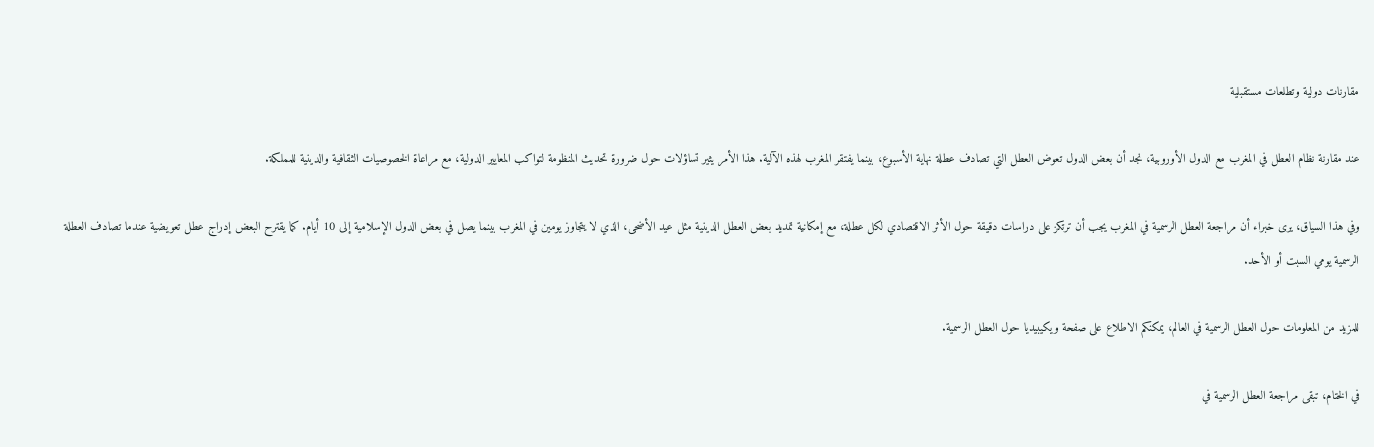مقارنات دولية وتطلعات مستقبلية

عند مقارنة نظام العطل في المغرب مع الدول الأوروبية، نجد أن بعض الدول تعوض العطل التي تصادف عطلة نهاية الأسبوع، بينما يفتقر المغرب لهذه الآلية. هذا الأمر يثير تساؤلات حول ضرورة تحديث المنظومة لتواكب المعايير الدولية، مع مراعاة الخصوصيات الثقافية والدينية للمملكة.

وفي هذا السياق، يرى خبراء أن مراجعة العطل الرسمية في المغرب يجب أن ترتكز على دراسات دقيقة حول الأثر الاقتصادي لكل عطلة، مع إمكانية تمديد بعض العطل الدينية مثل عيد الأضحى، الذي لا يتجاوز يومين في المغرب بينما يصل في بعض الدول الإسلامية إلى 10 أيام. كما يقترح البعض إدراج عطل تعويضية عندما تصادف العطلة الرسمية يومي السبت أو الأحد.

للمزيد من المعلومات حول العطل الرسمية في العالم، يمكنكم الاطلاع على صفحة ويكيبيديا حول العطل الرسمية.

في الختام، تبقى مراجعة العطل الرسمية في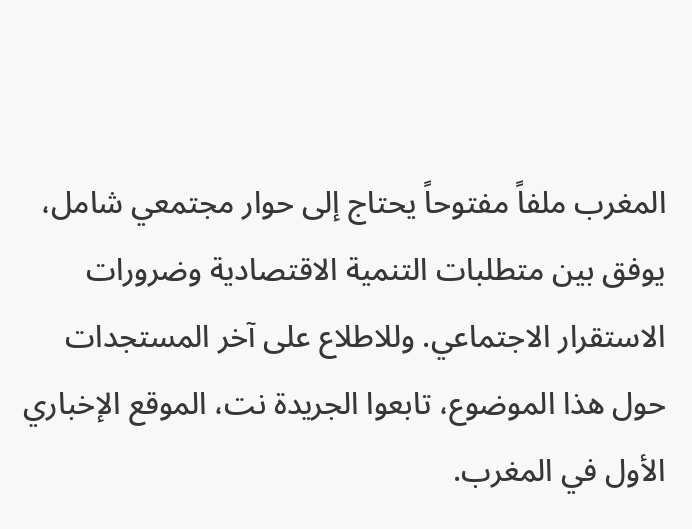المغرب ملفاً مفتوحاً يحتاج إلى حوار مجتمعي شامل، يوفق بين متطلبات التنمية الاقتصادية وضرورات الاستقرار الاجتماعي. وللاطلاع على آخر المستجدات حول هذا الموضوع، تابعوا الجريدة نت، الموقع الإخباري الأول في المغرب.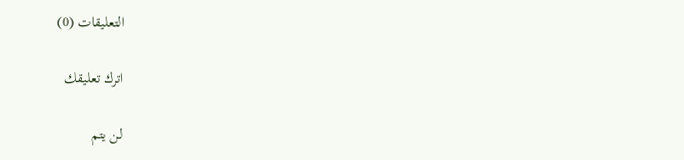التعليقات (0)

اترك تعليقك

لن يتم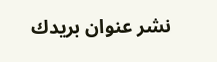نشر عنوان بريدك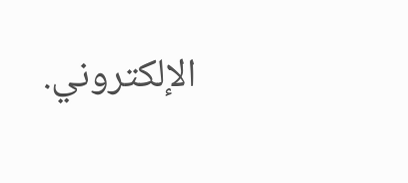الإلكتروني.